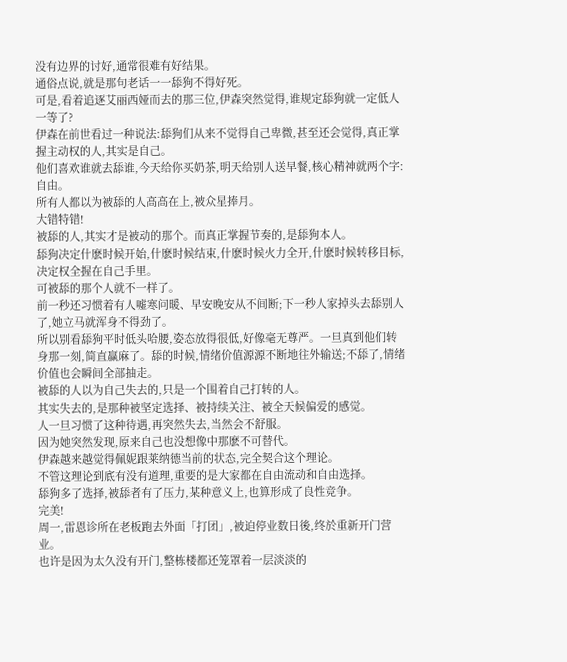没有边界的讨好,通常很难有好结果。
通俗点说,就是那句老话一一舔狗不得好死。
可是,看着追逐艾丽西娅而去的那三位,伊森突然觉得,谁规定舔狗就一定低人一等了?
伊森在前世看过一种说法:舔狗们从来不觉得自己卑微,甚至还会觉得,真正掌握主动权的人,其实是自己。
他们喜欢谁就去舔谁,今天给你买奶茶,明天给别人送早餐,核心精神就两个字:自由。
所有人都以为被舔的人高高在上,被众星捧月。
大错特错!
被舔的人,其实才是被动的那个。而真正掌握节奏的,是舔狗本人。
舔狗决定什麽时候开始,什麽时候结束,什麽时候火力全开,什麽时候转移目标,决定权全握在自己手里。
可被舔的那个人就不一样了。
前一秒还习惯着有人嘘寒问暖、早安晚安从不间断;下一秒人家掉头去舔别人了,她立马就浑身不得劲了。
所以别看舔狗平时低头哈腰,姿态放得很低,好像毫无尊严。一旦真到他们转身那一刻,简直赢麻了。舔的时候,情绪价值源源不断地往外输送;不舔了,情绪价值也会瞬间全部抽走。
被舔的人以为自己失去的,只是一个围着自己打转的人。
其实失去的,是那种被坚定选择、被持续关注、被全天候偏爱的感觉。
人一旦习惯了这种待遇,再突然失去,当然会不舒服。
因为她突然发现,原来自己也没想像中那麽不可替代。
伊森越来越觉得佩妮跟莱纳德当前的状态,完全契合这个理论。
不管这理论到底有没有道理,重要的是大家都在自由流动和自由选择。
舔狗多了选择,被舔者有了压力,某种意义上,也算形成了良性竞争。
完美!
周一,雷恩诊所在老板跑去外面「打团」,被迫停业数日後,终於重新开门营业。
也许是因为太久没有开门,整栋楼都还笼罩着一层淡淡的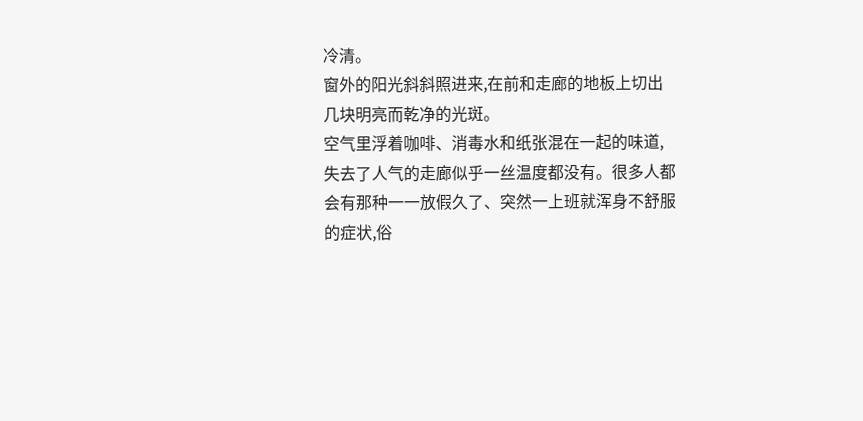冷清。
窗外的阳光斜斜照进来,在前和走廊的地板上切出几块明亮而乾净的光斑。
空气里浮着咖啡、消毒水和纸张混在一起的味道,失去了人气的走廊似乎一丝温度都没有。很多人都会有那种一一放假久了、突然一上班就浑身不舒服的症状,俗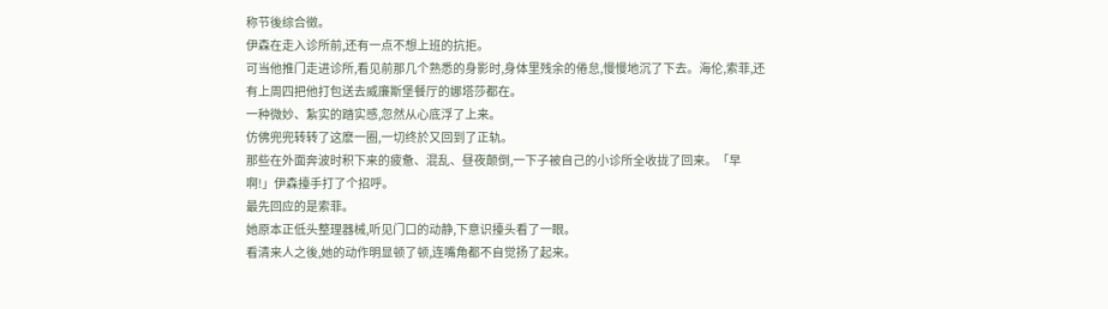称节後综合徵。
伊森在走入诊所前,还有一点不想上班的抗拒。
可当他推门走进诊所,看见前那几个熟悉的身影时,身体里残余的倦怠,慢慢地沉了下去。海伦,索菲,还有上周四把他打包送去威廉斯堡餐厅的娜塔莎都在。
一种微妙、紮实的踏实感,忽然从心底浮了上来。
仿佛兜兜转转了这麽一圈,一切终於又回到了正轨。
那些在外面奔波时积下来的疲惫、混乱、昼夜颠倒,一下子被自己的小诊所全收拢了回来。「早啊!」伊森擡手打了个招呼。
最先回应的是索菲。
她原本正低头整理器械,听见门口的动静,下意识擡头看了一眼。
看清来人之後,她的动作明显顿了顿,连嘴角都不自觉扬了起来。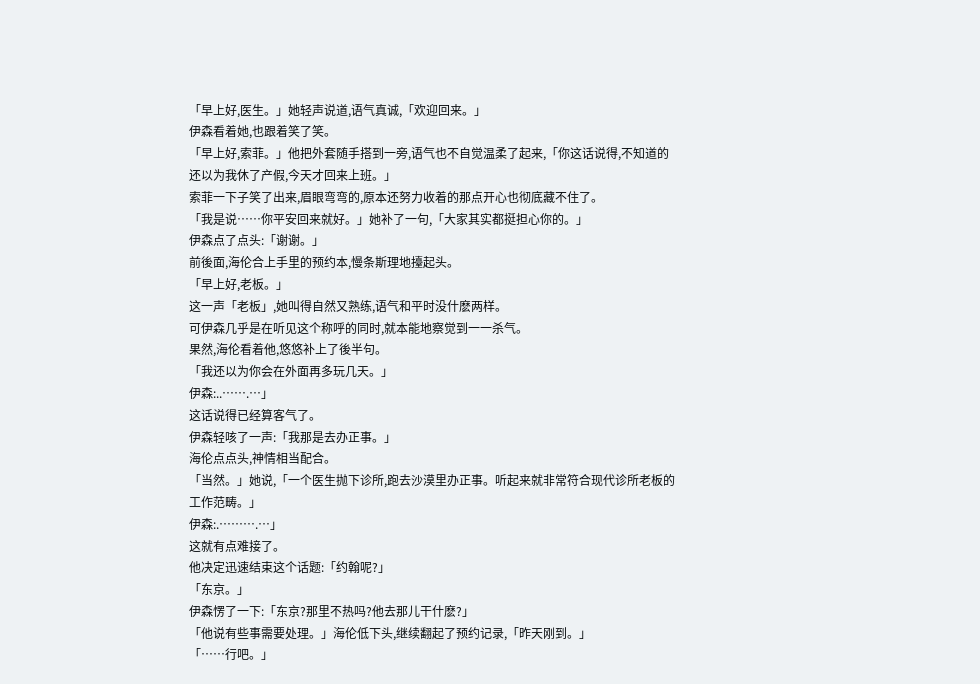「早上好,医生。」她轻声说道,语气真诚,「欢迎回来。」
伊森看着她,也跟着笑了笑。
「早上好,索菲。」他把外套随手搭到一旁,语气也不自觉温柔了起来,「你这话说得,不知道的还以为我休了产假,今天才回来上班。」
索菲一下子笑了出来,眉眼弯弯的,原本还努力收着的那点开心也彻底藏不住了。
「我是说……你平安回来就好。」她补了一句,「大家其实都挺担心你的。」
伊森点了点头:「谢谢。」
前後面,海伦合上手里的预约本,慢条斯理地擡起头。
「早上好,老板。」
这一声「老板」,她叫得自然又熟练,语气和平时没什麽两样。
可伊森几乎是在听见这个称呼的同时,就本能地察觉到一一杀气。
果然,海伦看着他,悠悠补上了後半句。
「我还以为你会在外面再多玩几天。」
伊森:..…….…」
这话说得已经算客气了。
伊森轻咳了一声:「我那是去办正事。」
海伦点点头,神情相当配合。
「当然。」她说,「一个医生抛下诊所,跑去沙漠里办正事。听起来就非常符合现代诊所老板的工作范畴。」
伊森:.……….…」
这就有点难接了。
他决定迅速结束这个话题:「约翰呢?」
「东京。」
伊森愣了一下:「东京?那里不热吗?他去那儿干什麽?」
「他说有些事需要处理。」海伦低下头,继续翻起了预约记录,「昨天刚到。」
「……行吧。」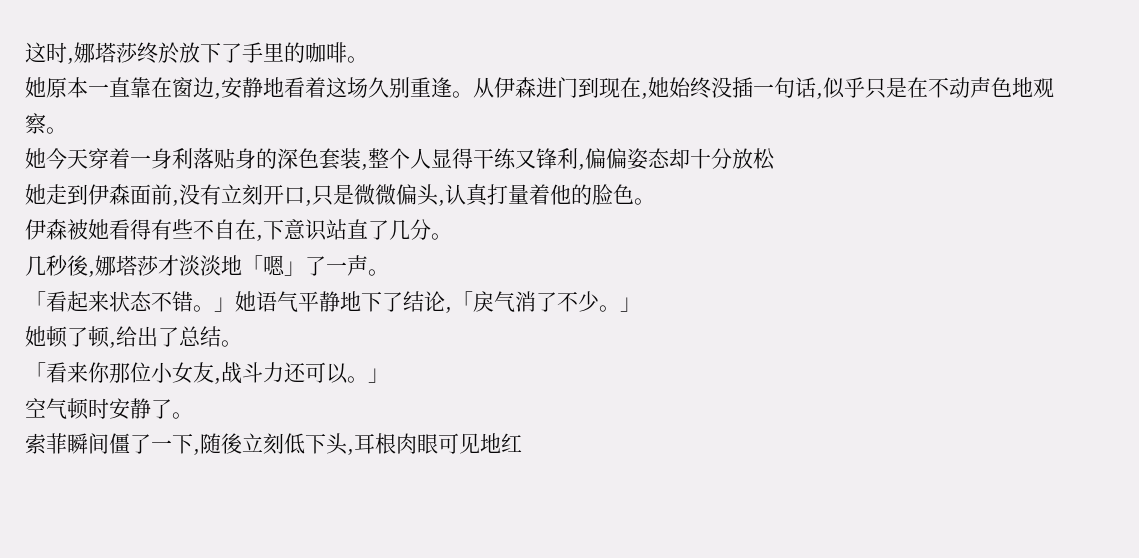这时,娜塔莎终於放下了手里的咖啡。
她原本一直靠在窗边,安静地看着这场久别重逢。从伊森进门到现在,她始终没插一句话,似乎只是在不动声色地观察。
她今天穿着一身利落贴身的深色套装,整个人显得干练又锋利,偏偏姿态却十分放松
她走到伊森面前,没有立刻开口,只是微微偏头,认真打量着他的脸色。
伊森被她看得有些不自在,下意识站直了几分。
几秒後,娜塔莎才淡淡地「嗯」了一声。
「看起来状态不错。」她语气平静地下了结论,「戾气消了不少。」
她顿了顿,给出了总结。
「看来你那位小女友,战斗力还可以。」
空气顿时安静了。
索菲瞬间僵了一下,随後立刻低下头,耳根肉眼可见地红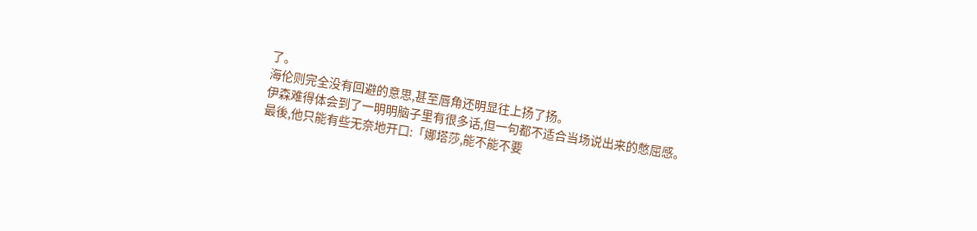了。
海伦则完全没有回避的意思,甚至唇角还明显往上扬了扬。
伊森难得体会到了一明明脑子里有很多话,但一句都不适合当场说出来的憋屈感。
最後,他只能有些无奈地开口:「娜塔莎,能不能不要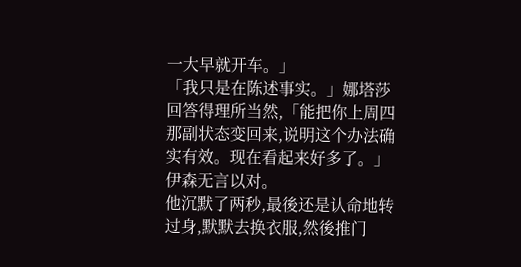一大早就开车。」
「我只是在陈述事实。」娜塔莎回答得理所当然,「能把你上周四那副状态变回来,说明这个办法确实有效。现在看起来好多了。」
伊森无言以对。
他沉默了两秒,最後还是认命地转过身,默默去换衣服,然後推门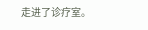走进了诊疗室。